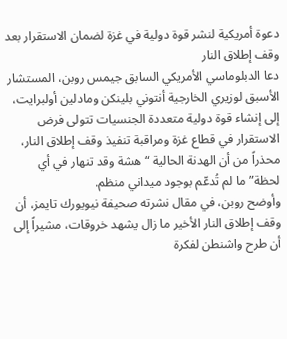دعوة أمريكية لنشر قوة دولية في غزة لضمان الاستقرار بعد وقف إطلاق النار
دعا الدبلوماسي الأمريكي السابق جيمس روبن، المستشار الأسبق لوزيري الخارجية أنتوني بلينكن ومادلين أولبرايت، إلى إنشاء قوة دولية متعددة الجنسيات تتولى فرض الاستقرار في قطاع غزة ومراقبة تنفيذ وقف إطلاق النار، محذراً من أن الهدنة الحالية “هشة وقد تنهار في أي لحظة” ما لم تُدعّم بوجود ميداني منظم.
وأوضح روبن، في مقال نشرته صحيفة نيويورك تايمز، أن وقف إطلاق النار الأخير ما زال يشهد خروقات، مشيراً إلى أن طرح واشنطن لفكرة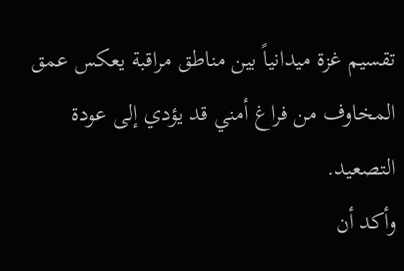تقسيم غزة ميدانياً بين مناطق مراقبة يعكس عمق المخاوف من فراغ أمني قد يؤدي إلى عودة التصعيد.
وأكد أن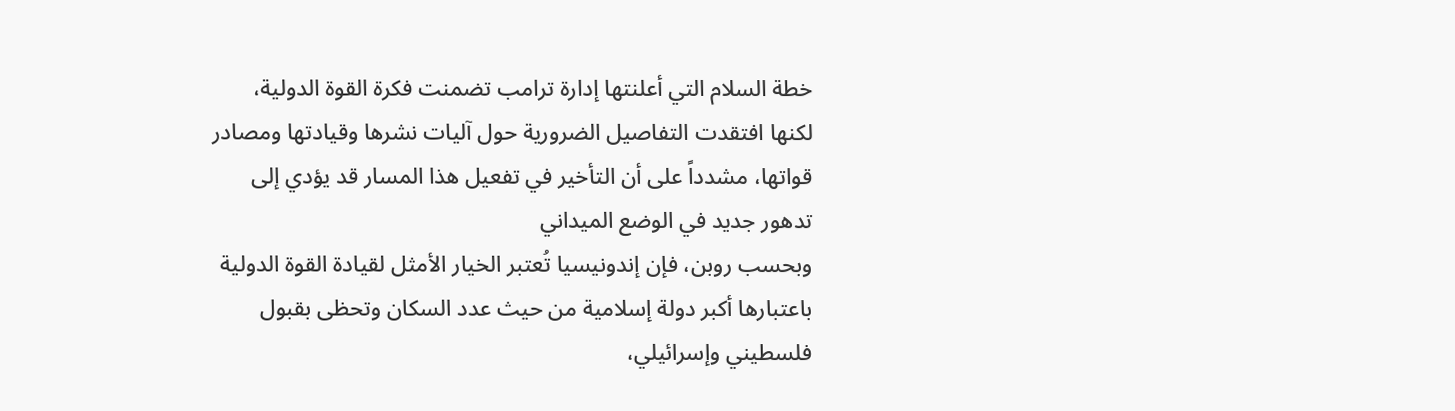خطة السلام التي أعلنتها إدارة ترامب تضمنت فكرة القوة الدولية، لكنها افتقدت التفاصيل الضرورية حول آليات نشرها وقيادتها ومصادر قواتها، مشدداً على أن التأخير في تفعيل هذا المسار قد يؤدي إلى تدهور جديد في الوضع الميداني
وبحسب روبن، فإن إندونيسيا تُعتبر الخيار الأمثل لقيادة القوة الدولية باعتبارها أكبر دولة إسلامية من حيث عدد السكان وتحظى بقبول فلسطيني وإسرائيلي،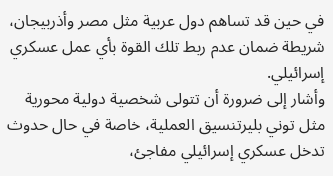في حين قد تساهم دول عربية مثل مصر وأذربيجان، شريطة ضمان عدم ربط تلك القوة بأي عمل عسكري إسرائيلي.
وأشار إلى ضرورة أن تتولى شخصية دولية محورية مثل توني بليرتنسيق العملية، خاصة في حال حدوث تدخل عسكري إسرائيلي مفاجئ،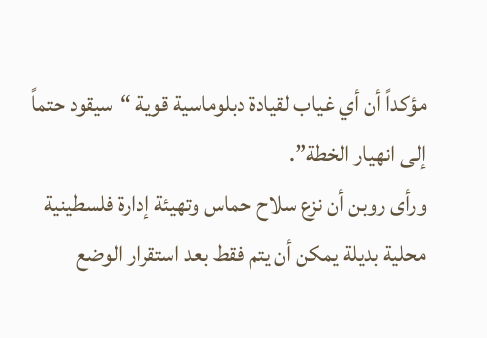مؤكداً أن أي غياب لقيادة دبلوماسية قوية “سيقود حتماً إلى انهيار الخطة”.
ورأى روبن أن نزع سلاح حماس وتهيئة إدارة فلسطينية محلية بديلة يمكن أن يتم فقط بعد استقرار الوضع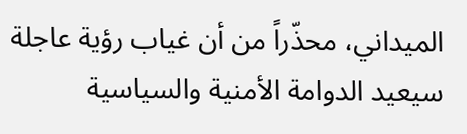الميداني، محذّراً من أن غياب رؤية عاجلة سيعيد الدوامة الأمنية والسياسية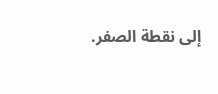إلى نقطة الصفر.